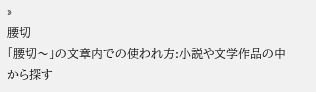»
腰切
「腰切〜」の文章内での使われ方:小説や文学作品の中から探す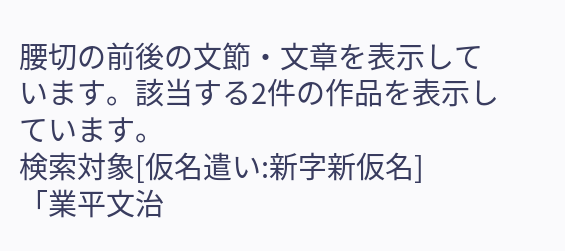腰切の前後の文節・文章を表示しています。該当する2件の作品を表示しています。
検索対象[仮名遣い:新字新仮名]
「業平文治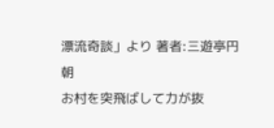漂流奇談」より 著者:三遊亭円朝
お村を突飛ばして力が抜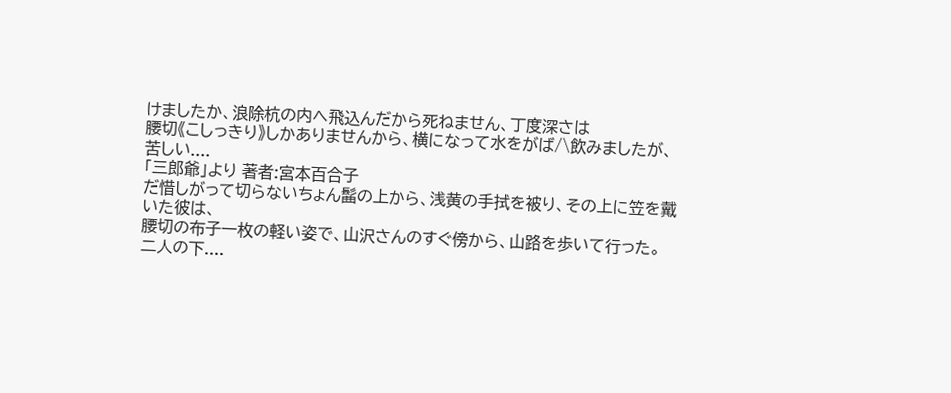けましたか、浪除杭の内へ飛込んだから死ねません、丁度深さは
腰切《こしっきり》しかありませんから、横になって水をがば/\飲みましたが、苦しい....
「三郎爺」より 著者:宮本百合子
だ惜しがって切らないちょん髷の上から、浅黄の手拭を被り、その上に笠を戴いた彼は、
腰切の布子一枚の軽い姿で、山沢さんのすぐ傍から、山路を歩いて行った。 二人の下....